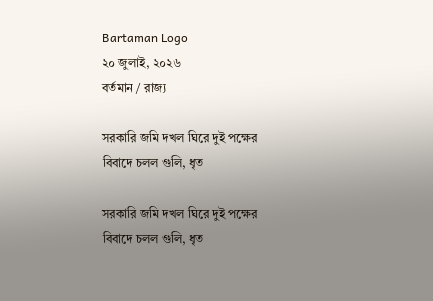Bartaman Logo
২০ জুলাই, ২০২৬
বর্তমান / রাজ্য

সরকারি জমি দখল ঘিরে দুই পক্ষের বিবাদে চলল গুলি, ধৃত

সরকারি জমি দখল ঘিরে দুই পক্ষের বিবাদে চলল গুলি, ধৃত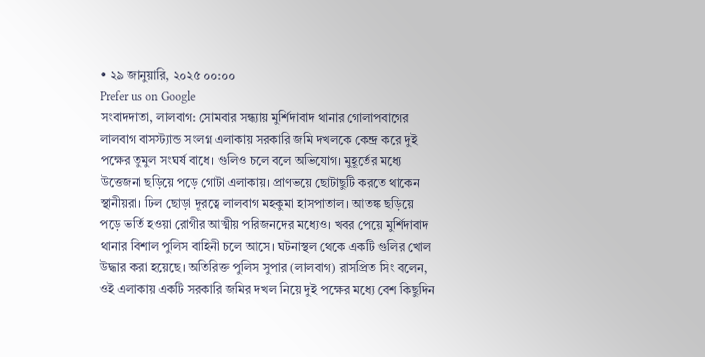• ২৯ জানুয়ারি, ২০২৫ ০০:০০
Prefer us on Google
সংবাদদাতা, লালবাগ: সোমবার সন্ধ্যায় মুর্শিদাবাদ থানার গোলাপবাগের লালবাগ বাসস্ট্যান্ড সংলগ্ন এলাকায় সরকারি জমি দখলকে কেন্দ্র করে দুই পক্ষের তুমুল সংঘর্ষ বাধে। গুলিও চলে বলে অভিযোগ। মুহূর্তের মধ্যে উত্তেজনা ছড়িয়ে পড়ে গোটা এলাকায়। প্রাণভয়ে ছোটাছুটি করতে থাকেন স্থানীয়রা। ঢিল ছোড়া দূরত্বে লালবাগ মহকুমা হাসপাতাল। আতঙ্ক ছড়িয়ে পড়ে ভর্তি হওয়া রোগীর আত্মীয় পরিজনদের মধ্যেও। খবর পেয়ে মুর্শিদাবাদ থানার বিশাল পুলিস বাহিনী চলে আসে। ঘটনাস্থল থেকে একটি গুলির খোল উদ্ধার করা হয়েছে। অতিরিক্ত পুলিস সুপার (লালবাগ) রাসপ্রিত সিং বলেন, ওই এলাকায় একটি সরকারি জমির দখল নিয়ে দুই পক্ষের মধ্যে বেশ কিছুদিন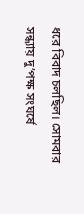ধরে বিবাদ চলছিল। সোমবার সন্ধ্যায় দু’পক্ষ সংঘর্ষে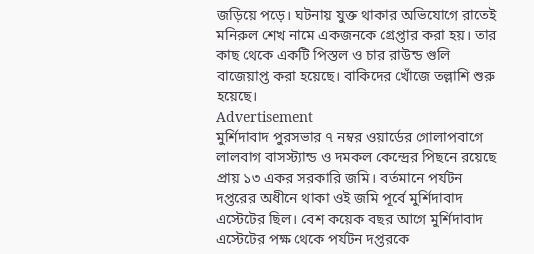জড়িয়ে পড়ে। ঘটনায় যুক্ত থাকার অভিযোগে রাতেই মনিরুল শেখ নামে একজনকে গ্রেপ্তার করা হয়। তার কাছ থেকে একটি পিস্তল ও চার রাউন্ড গুলি বাজেয়াপ্ত করা হয়েছে। বাকিদের খোঁজে তল্লাশি শুরু হয়েছে।
Advertisement
মুর্শিদাবাদ পুরসভার ৭ নম্বর ওয়ার্ডের গোলাপবাগে লালবাগ বাসস্ট্যান্ড ও দমকল কেন্দ্রের পিছনে রয়েছে প্রায় ১৩ একর সরকারি জমি। বর্তমানে পর্যটন দপ্তরের অধীনে থাকা ওই জমি পূর্বে মুর্শিদাবাদ এস্টেটের ছিল। বেশ কয়েক বছর আগে মুর্শিদাবাদ এস্টেটের পক্ষ থেকে পর্যটন দপ্তরকে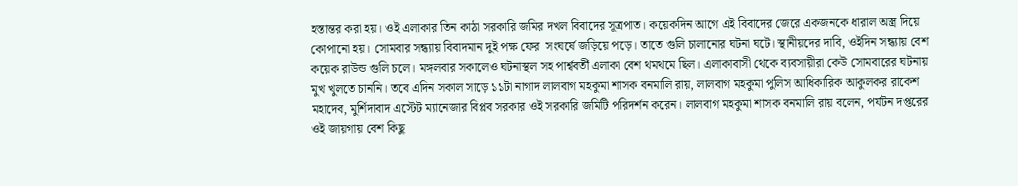হস্তান্তর করা হয়। ওই এলাকার তিন কাঠা সরকারি জমির দখল বিবাদের সূত্রপাত। কয়েকদিন আগে এই বিবাদের জেরে একজনকে ধারাল অস্ত্র দিয়ে কোপানো হয়। সোমবার সন্ধ্যায় বিবাদমান দুই পক্ষ ফের  সংঘর্ষে জড়িয়ে পড়ে। তাতে গুলি চালানোর ঘটনা ঘটে। স্থানীয়দের দাবি, ওইদিন সন্ধ্যায় বেশ কয়েক রাউন্ড গুলি চলে। মঙ্গলবার সকালেও ঘটনাস্থল সহ পার্শ্ববর্তী এলাকা বেশ থমথমে ছিল। এলাকাবাসী থেকে ব্যবসায়ীরা কেউ সোমবারের ঘটনায় মুখ খুলতে চাননি। তবে এদিন সকাল সাড়ে ১১টা নাগাদ লালবাগ মহকুমা শাসক বনমালি রায়, লালবাগ মহকুমা পুলিস আধিকারিক আকুলকর রাকেশ মহাদেব, মুর্শিদাবাদ এস্টেট ম্যানেজার বিপ্লব সরকার ওই সরকারি জমিটি পরিদর্শন করেন। লালবাগ মহকুমা শাসক বনমালি রায় বলেন, পর্যটন দপ্তরের ওই জায়গায় বেশ কিছু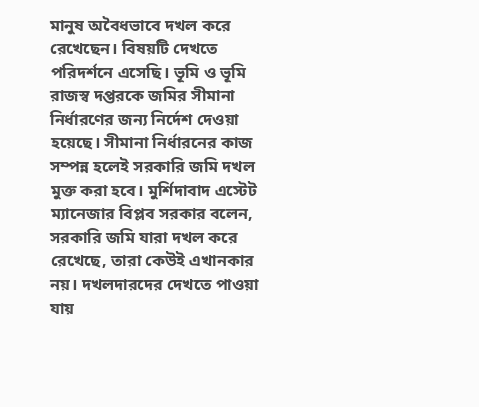মানুষ অবৈধভাবে দখল করে রেখেছেন। বিষয়টি দেখতে পরিদর্শনে এসেছি। ভূমি ও ভূমি রাজস্ব দপ্তরকে জমির সীমানা নির্ধারণের জন্য নির্দেশ দেওয়া হয়েছে। সীমানা নির্ধারনের কাজ সম্পন্ন হলেই সরকারি জমি দখল মুক্ত করা হবে। মুর্শিদাবাদ এস্টেট ম্যানেজার বিপ্লব সরকার বলেন, সরকারি জমি যারা দখল করে রেখেছে, তারা কেউই এখানকার নয়। দখলদারদের দেখতে পাওয়া যায়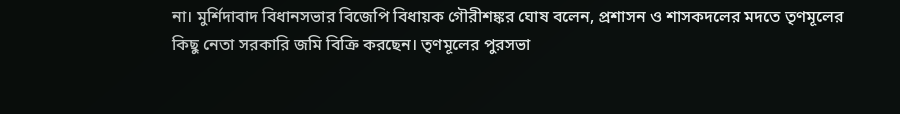না। মুর্শিদাবাদ বিধানসভার বিজেপি বিধায়ক গৌরীশঙ্কর ঘোষ বলেন, প্রশাসন ও শাসকদলের মদতে তৃণমূলের কিছু নেতা সরকারি জমি বিক্রি করছেন। তৃণমূলের পুরসভা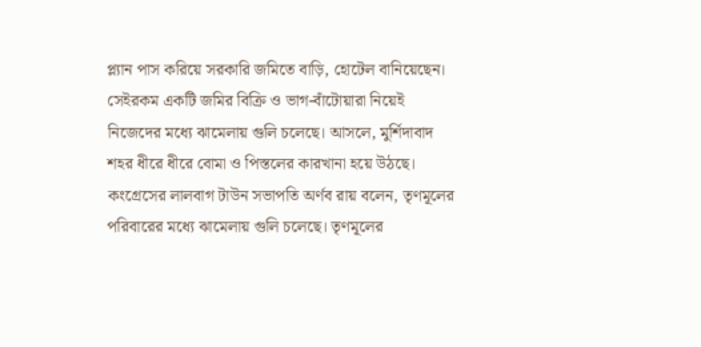প্ল্যান পাস করিয়ে সরকারি জমিতে বাড়ি, হোটেল বানিয়েছেন। সেইরকম একটি জমির বিক্রি ও ভাগ-বাঁটোয়ারা নিয়েই নিজেদের মধ্যে ঝামেলায় গুলি চলেছে। আসলে, মুর্শিদাবাদ শহর ধীরে ধীরে বোমা ও পিস্তলের কারখানা হয়ে উঠছে। কংগ্রেসের লালবাগ টাউন সভাপতি অর্ণব রায় বলেন, তৃণমূলের পরিবারের মধ্যে ঝামেলায় গুলি চলেছে। তৃণমূলের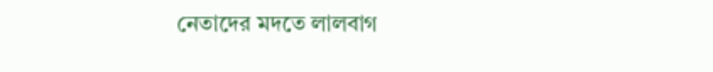নেতাদের মদতে লালবাগ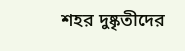শহর দুষ্কৃতীদের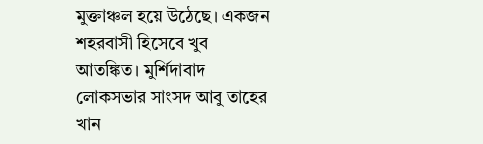মুক্তাঞ্চল হয়ে উঠেছে। একজন শহরবাসী হিসেবে খুব আতঙ্কিত। মুর্শিদাবাদ লোকসভার সাংসদ আবু তাহের খান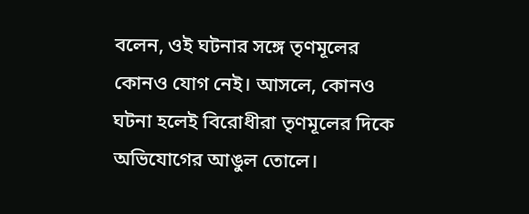বলেন, ওই ঘটনার সঙ্গে তৃণমূলের কোনও যোগ নেই। আসলে, কোনও ঘটনা হলেই বিরোধীরা তৃণমূলের দিকে অভিযোগের আঙুল তোলে।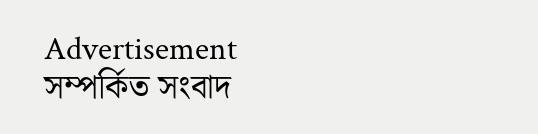Advertisement
সম্পর্কিত সংবাদ